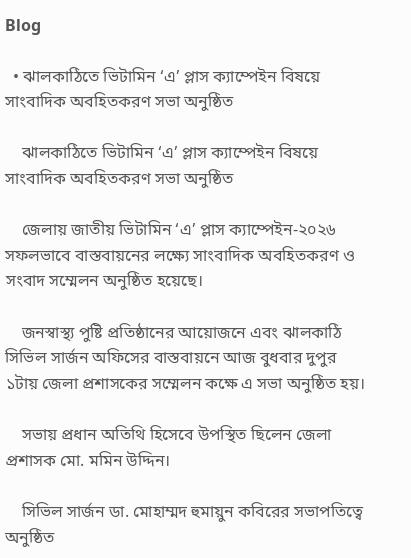Blog

  • ঝালকাঠিতে ভিটামিন ‘এ’ প্লাস ক্যাম্পেইন বিষয়ে সাংবাদিক অবহিতকরণ সভা অনুষ্ঠিত

    ঝালকাঠিতে ভিটামিন ‘এ’ প্লাস ক্যাম্পেইন বিষয়ে সাংবাদিক অবহিতকরণ সভা অনুষ্ঠিত

    জেলায় জাতীয় ভিটামিন ‘এ’ প্লাস ক্যাম্পেইন-২০২৬ সফলভাবে বাস্তবায়নের লক্ষ্যে সাংবাদিক অবহিতকরণ ও সংবাদ সম্মেলন অনুষ্ঠিত হয়েছে।

    জনস্বাস্থ্য পুষ্টি প্রতিষ্ঠানের আয়োজনে এবং ঝালকাঠি সিভিল সার্জন অফিসের বাস্তবায়নে আজ বুধবার দুপুর ১টায় জেলা প্রশাসকের সম্মেলন কক্ষে এ সভা অনুষ্ঠিত হয়।

    সভায় প্রধান অতিথি হিসেবে উপস্থিত ছিলেন জেলা প্রশাসক মো. মমিন উদ্দিন।

    সিভিল সার্জন ডা. মোহাম্মদ হুমায়ুন কবিরের সভাপতিত্বে অনুষ্ঠিত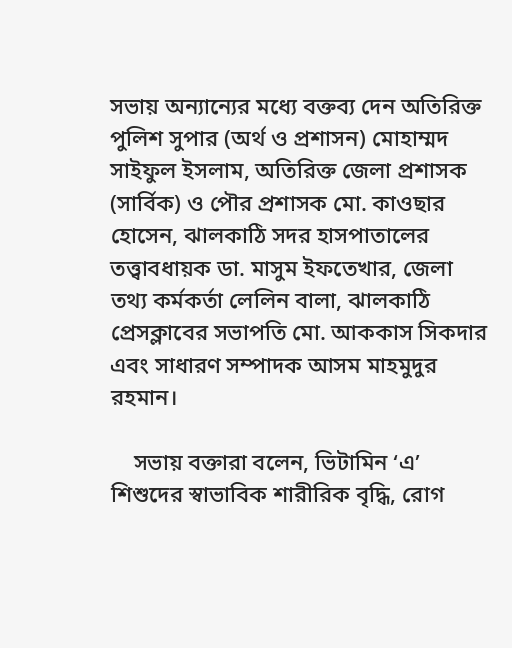সভায় অন্যান্যের মধ্যে বক্তব্য দেন অতিরিক্ত পুলিশ সুপার (অর্থ ও প্রশাসন) মোহাম্মদ সাইফুল ইসলাম, অতিরিক্ত জেলা প্রশাসক (সার্বিক) ও পৌর প্রশাসক মো. কাওছার হোসেন, ঝালকাঠি সদর হাসপাতালের তত্ত্বাবধায়ক ডা. মাসুম ইফতেখার, জেলা তথ্য কর্মকর্তা লেলিন বালা, ঝালকাঠি প্রেসক্লাবের সভাপতি মো. আককাস সিকদার এবং সাধারণ সম্পাদক আসম মাহমুদুর রহমান।

    সভায় বক্তারা বলেন, ভিটামিন ‘এ’ শিশুদের স্বাভাবিক শারীরিক বৃদ্ধি, রোগ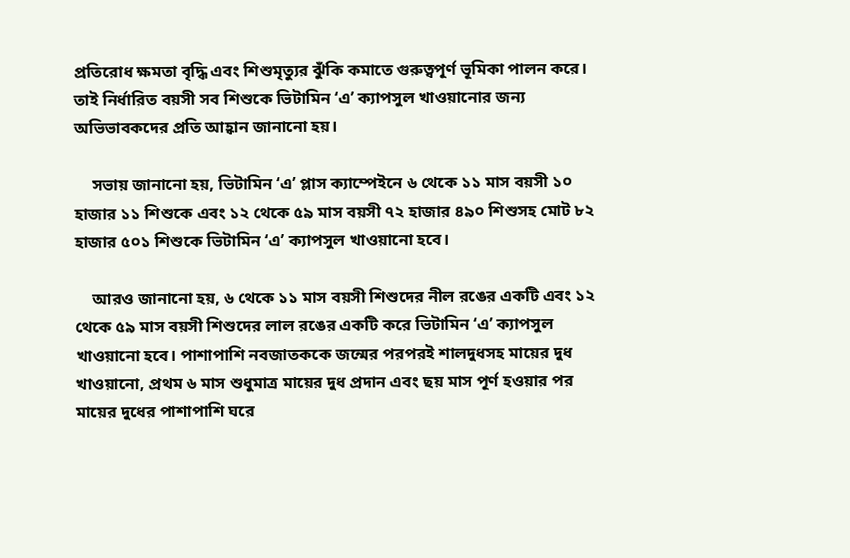প্রতিরোধ ক্ষমতা বৃদ্ধি এবং শিশুমৃত্যুর ঝুঁকি কমাতে গুরুত্বপূর্ণ ভূমিকা পালন করে। তাই নির্ধারিত বয়সী সব শিশুকে ভিটামিন ‘এ’ ক্যাপসুল খাওয়ানোর জন্য অভিভাবকদের প্রতি আহ্বান জানানো হয়।

    সভায় জানানো হয়, ভিটামিন ‘এ’ প্লাস ক্যাম্পেইনে ৬ থেকে ১১ মাস বয়সী ১০ হাজার ১১ শিশুকে এবং ১২ থেকে ৫৯ মাস বয়সী ৭২ হাজার ৪৯০ শিশুসহ মোট ৮২ হাজার ৫০১ শিশুকে ভিটামিন ‘এ’ ক্যাপসুল খাওয়ানো হবে।

    আরও জানানো হয়, ৬ থেকে ১১ মাস বয়সী শিশুদের নীল রঙের একটি এবং ১২ থেকে ৫৯ মাস বয়সী শিশুদের লাল রঙের একটি করে ভিটামিন ‘এ’ ক্যাপসুল খাওয়ানো হবে। পাশাপাশি নবজাতককে জন্মের পরপরই শালদুধসহ মায়ের দুধ খাওয়ানো, প্রথম ৬ মাস শুধুমাত্র মায়ের দুধ প্রদান এবং ছয় মাস পূর্ণ হওয়ার পর মায়ের দুধের পাশাপাশি ঘরে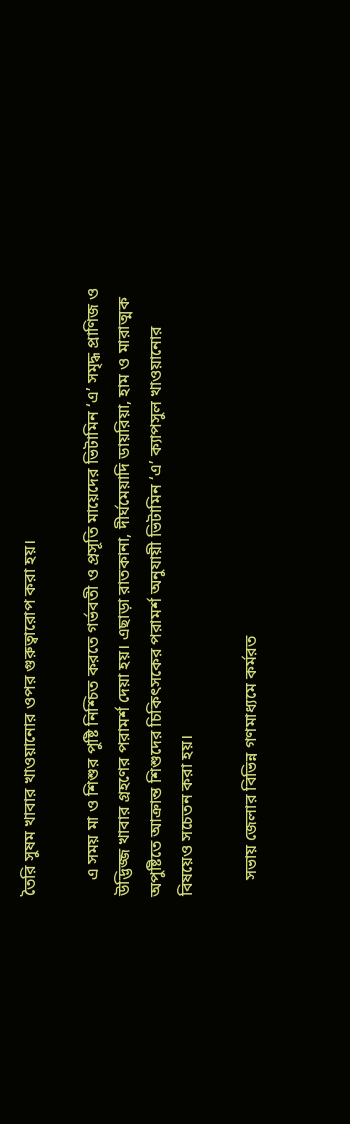তৈরি সুষম খাবার খাওয়ানোর ওপর গুরুত্বারোপ করা হয়।

    এ সময় মা ও শিশুর পুষ্টি নিশ্চিত করতে গর্ভবতী ও প্রসূতি মায়েদের ভিটামিন ‘এ’ সমৃদ্ধ প্রাণিজ ও উদ্ভিজ্জ খাবার গ্রহণের পরামর্শ দেয়া হয়। এছাড়া রাতকানা, দীর্ঘমেয়াদি ডায়রিয়া, হাম ও মারাত্মক অপুষ্টিতে আক্রান্ত শিশুদের চিকিৎসকের পরামর্শ অনুযায়ী ভিটামিন ‘এ’ ক্যাপসুল খাওয়ানোর বিষয়েও সচেতন করা হয়।

    সভায় জেলার বিভিন্ন গণমাধ্যমে কর্মরত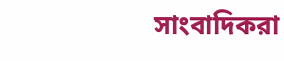সাংবাদিকরা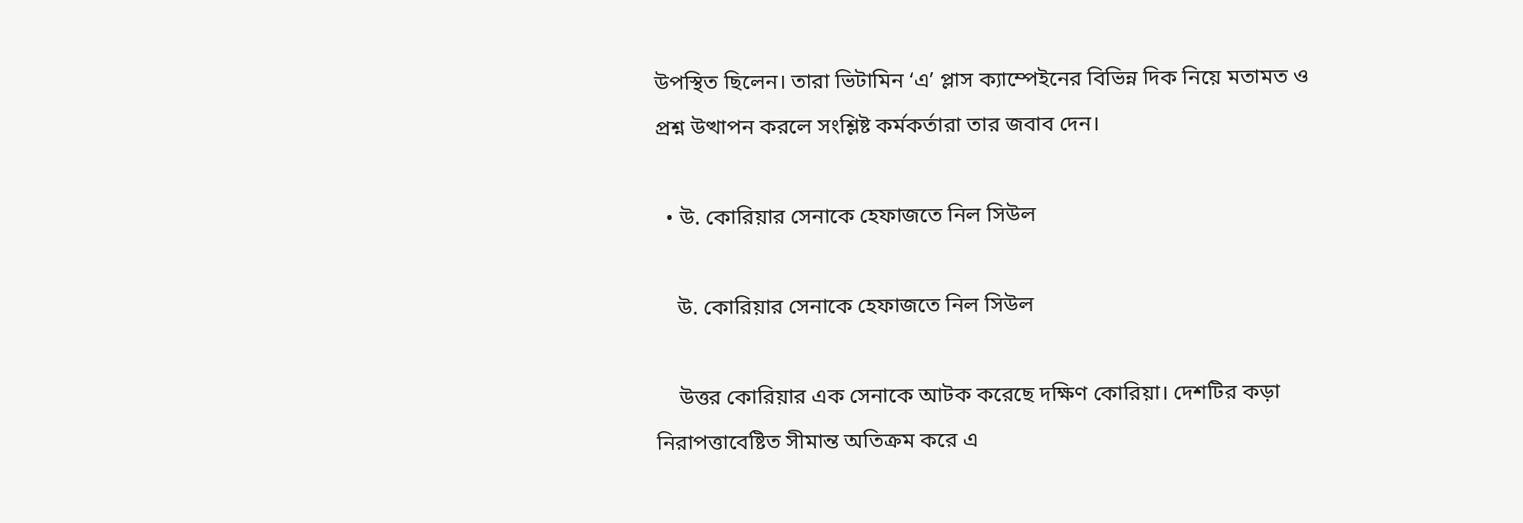উপস্থিত ছিলেন। তারা ভিটামিন ‘এ’ প্লাস ক্যাম্পেইনের বিভিন্ন দিক নিয়ে মতামত ও প্রশ্ন উত্থাপন করলে সংশ্লিষ্ট কর্মকর্তারা তার জবাব দেন।

  • উ. কোরিয়ার সেনাকে হেফাজতে নিল সিউল

    উ. কোরিয়ার সেনাকে হেফাজতে নিল সিউল

    উত্তর কোরিয়ার এক সেনাকে আটক করেছে দক্ষিণ কোরিয়া। দেশটির কড়া নিরাপত্তাবেষ্টিত সীমান্ত অতিক্রম করে এ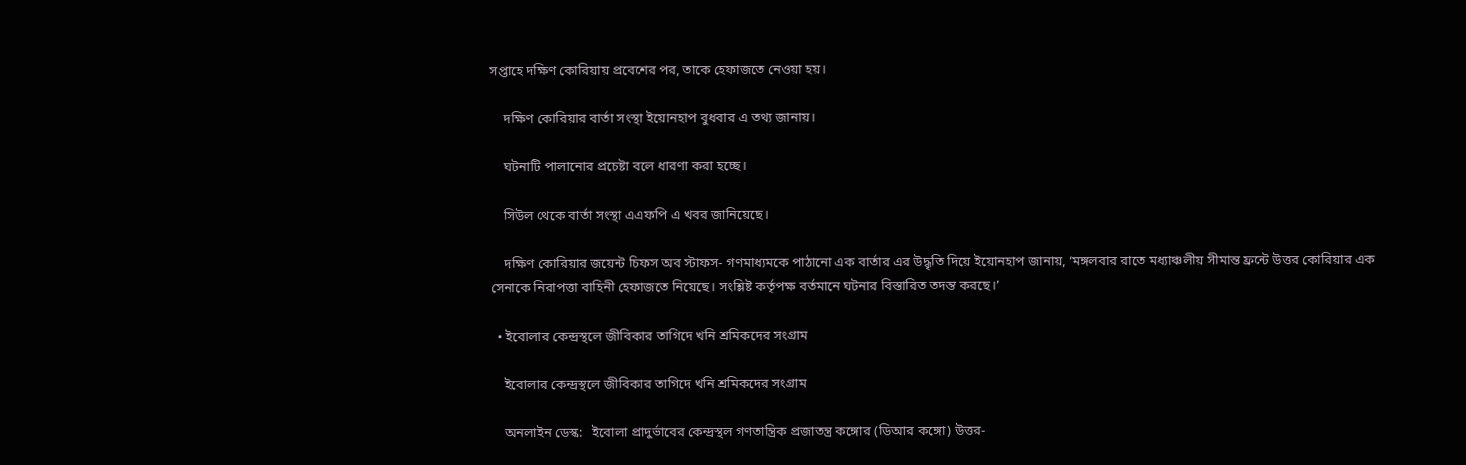সপ্তাহে দক্ষিণ কোরিয়ায় প্রবেশের পর, তাকে হেফাজতে নেওয়া হয়।

    দক্ষিণ কোরিয়ার বার্তা সংস্থা ইয়োনহাপ বুধবার এ তথ্য জানায়।

    ঘটনাটি পালানোর প্রচেষ্টা বলে ধারণা করা হচ্ছে।

    সিউল থেকে বার্তা সংস্থা এএফপি এ খবর জানিয়েছে।

    দক্ষিণ কোরিয়ার জয়েন্ট চিফস অব স্টাফস- গণমাধ্যমকে পাঠানো এক বার্তার এর উদ্ধৃতি দিয়ে ইয়োনহাপ জানায়, ‘মঙ্গলবার রাতে মধ্যাঞ্চলীয় সীমান্ত ফ্রন্টে উত্তর কোরিয়ার এক সেনাকে নিরাপত্তা বাহিনী হেফাজতে নিয়েছে। সংশ্লিষ্ট কর্তৃপক্ষ বর্তমানে ঘটনার বিস্তারিত তদন্ত করছে।’

  • ইবোলার কেন্দ্রস্থলে জীবিকার তাগিদে খনি শ্রমিকদের সংগ্রাম

    ইবোলার কেন্দ্রস্থলে জীবিকার তাগিদে খনি শ্রমিকদের সংগ্রাম

    অনলাইন ডেস্ক:   ইবোলা প্রাদুর্ভাবের কেন্দ্রস্থল গণতান্ত্রিক প্রজাতন্ত্র কঙ্গোর (ডিআর কঙ্গো) উত্তর-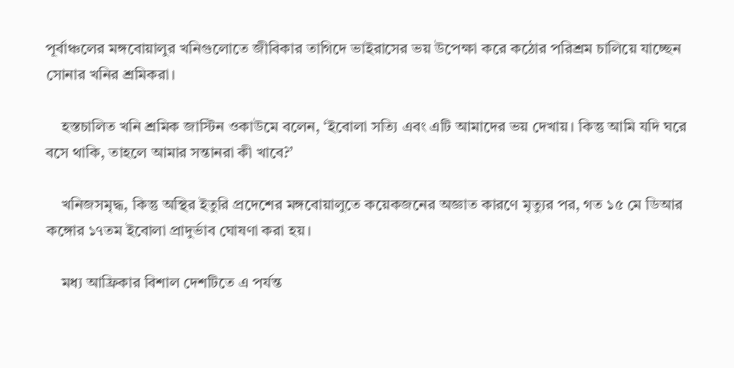পূর্বাঞ্চলের মঙ্গবোয়ালুর খনিগুলোতে জীবিকার তাগিদে ভাইরাসের ভয় উপেক্ষা করে কঠোর পরিশ্রম চালিয়ে যাচ্ছেন সোনার খনির শ্রমিকরা।

    হস্তচালিত খনি শ্রমিক জাস্টিন ওকাউমে বলেন, ‘ইবোলা সত্যি এবং এটি আমাদের ভয় দেখায়। কিন্তু আমি যদি ঘরে বসে থাকি, তাহলে আমার সন্তানরা কী খাবে?’

    খনিজসমৃদ্ধ, কিন্তু অস্থির ইতুরি প্রদেশের মঙ্গবোয়ালুতে কয়েকজনের অজ্ঞাত কারণে মৃত্যুর পর, গত ১৫ মে ডিআর কঙ্গোর ১৭তম ইবোলা প্রাদুর্ভাব ঘোষণা করা হয়।

    মধ্য আফ্রিকার বিশাল দেশটিতে এ পর্যন্ত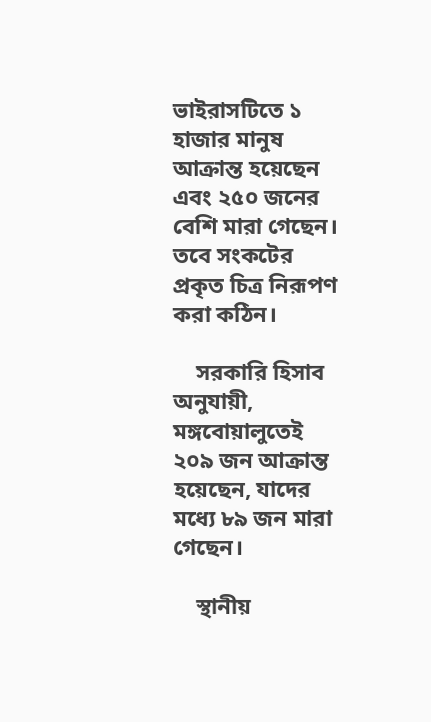ভাইরাসটিতে ১ হাজার মানুষ আক্রান্ত হয়েছেন এবং ২৫০ জনের বেশি মারা গেছেন। তবে সংকটের প্রকৃত চিত্র নিরূপণ করা কঠিন।

    সরকারি হিসাব অনুযায়ী, মঙ্গবোয়ালুতেই ২০৯ জন আক্রান্ত হয়েছেন, যাদের মধ্যে ৮৯ জন মারা গেছেন।

    স্থানীয়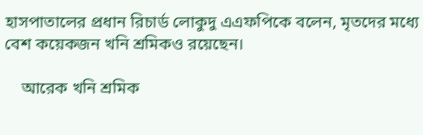হাসপাতালের প্রধান রিচার্ড লোকুদু এএফপিকে বলেন, মৃতদের মধ্যে বেশ কয়েকজন খনি শ্রমিকও রয়েছেন।

    আরেক খনি শ্রমিক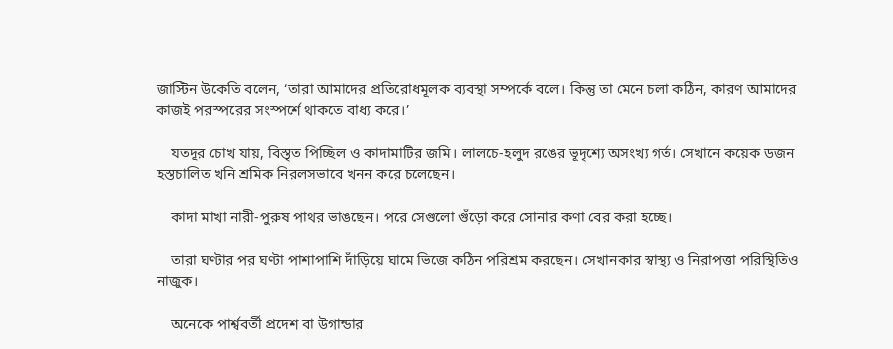জাস্টিন উকেতি বলেন, ‘তারা আমাদের প্রতিরোধমূলক ব্যবস্থা সম্পর্কে বলে। কিন্তু তা মেনে চলা কঠিন, কারণ আমাদের কাজই পরস্পরের সংস্পর্শে থাকতে বাধ্য করে।’

    যতদূর চোখ যায়, বিস্তৃত পিচ্ছিল ও কাদামাটির জমি। লালচে-হলুদ রঙের ভূদৃশ্যে অসংখ্য গর্ত। সেখানে কয়েক ডজন হস্তচালিত খনি শ্রমিক নিরলসভাবে খনন করে চলেছেন।

    কাদা মাখা নারী-পুরুষ পাথর ভাঙছেন। পরে সেগুলো গুঁড়ো করে সোনার কণা বের করা হচ্ছে।

    তারা ঘণ্টার পর ঘণ্টা পাশাপাশি দাঁড়িয়ে ঘামে ভিজে কঠিন পরিশ্রম করছেন। সেখানকার স্বাস্থ্য ও নিরাপত্তা পরিস্থিতিও নাজুক।

    অনেকে পার্শ্ববর্তী প্রদেশ বা উগান্ডার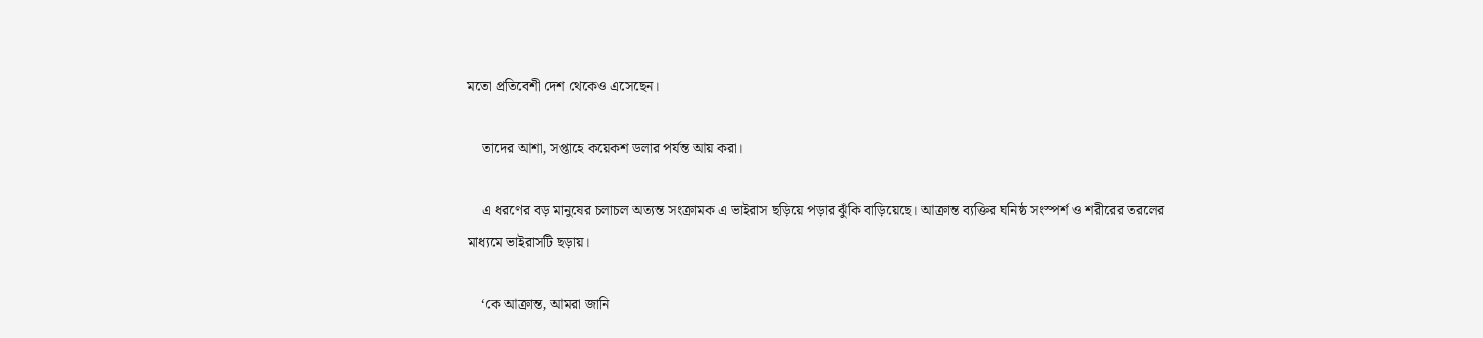মতো প্রতিবেশী দেশ থেকেও এসেছেন।

    তাদের আশা, সপ্তাহে কয়েকশ ডলার পর্যন্ত আয় করা।

    এ ধরণের বড় মানুষের চলাচল অত্যন্ত সংক্রামক এ ভাইরাস ছড়িয়ে পড়ার ঝুঁকি বাড়িয়েছে। আক্রান্ত ব্যক্তির ঘনিষ্ঠ সংস্পর্শ ও শরীরের তরলের মাধ্যমে ভাইরাসটি ছড়ায়।

    ‘কে আক্রান্ত, আমরা জানি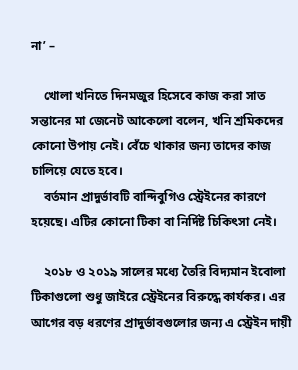না’ –

    খোলা খনিতে দিনমজুর হিসেবে কাজ করা সাত সন্তানের মা জেনেট আকেলো বলেন, খনি শ্রমিকদের কোনো উপায় নেই। বেঁচে থাকার জন্য তাদের কাজ চালিয়ে যেতে হবে।
    বর্তমান প্রাদুর্ভাবটি বান্দিবুগিও স্ট্রেইনের কারণে হয়েছে। এটির কোনো টিকা বা নির্দিষ্ট চিকিৎসা নেই।

    ২০১৮ ও ২০১৯ সালের মধ্যে তৈরি বিদ্যমান ইবোলা টিকাগুলো শুধু জাইরে স্ট্রেইনের বিরুদ্ধে কার্যকর। এর আগের বড় ধরণের প্রাদুর্ভাবগুলোর জন্য এ স্ট্রেইন দায়ী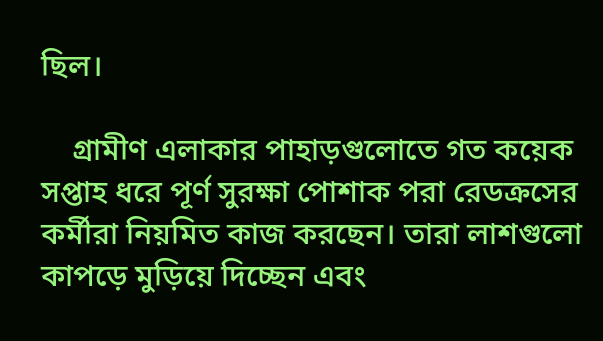ছিল।

    গ্রামীণ এলাকার পাহাড়গুলোতে গত কয়েক সপ্তাহ ধরে পূর্ণ সুরক্ষা পোশাক পরা রেডক্রসের কর্মীরা নিয়মিত কাজ করছেন। তারা লাশগুলো কাপড়ে মুড়িয়ে দিচ্ছেন এবং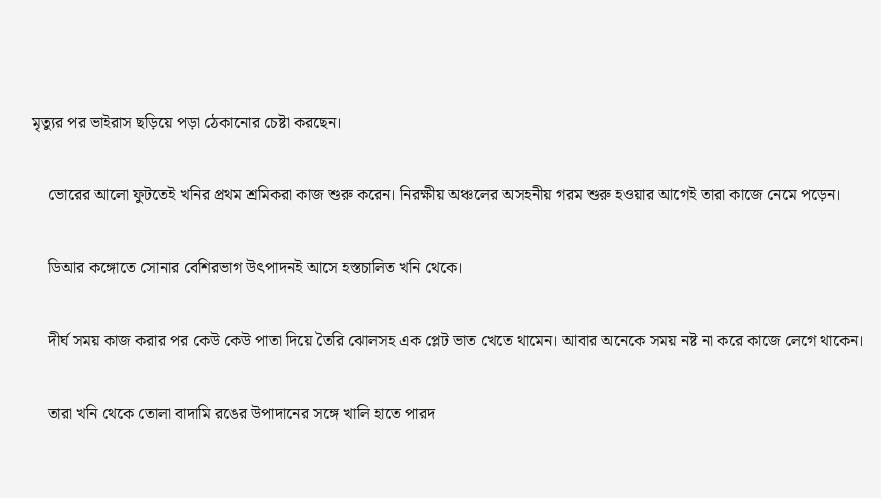মৃত্যুর পর ভাইরাস ছড়িয়ে পড়া ঠেকানোর চেষ্টা করছেন।

    ভোরের আলো ফুটতেই খনির প্রথম শ্রমিকরা কাজ শুরু করেন। নিরক্ষীয় অঞ্চলের অসহনীয় গরম শুরু হওয়ার আগেই তারা কাজে নেমে পড়েন।

    ডিআর কঙ্গোতে সোনার বেশিরভাগ উৎপাদনই আসে হস্তচালিত খনি থেকে।

    দীর্ঘ সময় কাজ করার পর কেউ কেউ পাতা দিয়ে তৈরি ঝোলসহ এক প্লেট ভাত খেতে থামেন। আবার অনেকে সময় নষ্ট না করে কাজে লেগে থাকেন।

    তারা খনি থেকে তোলা বাদামি রঙের উপাদানের সঙ্গে খালি হাতে পারদ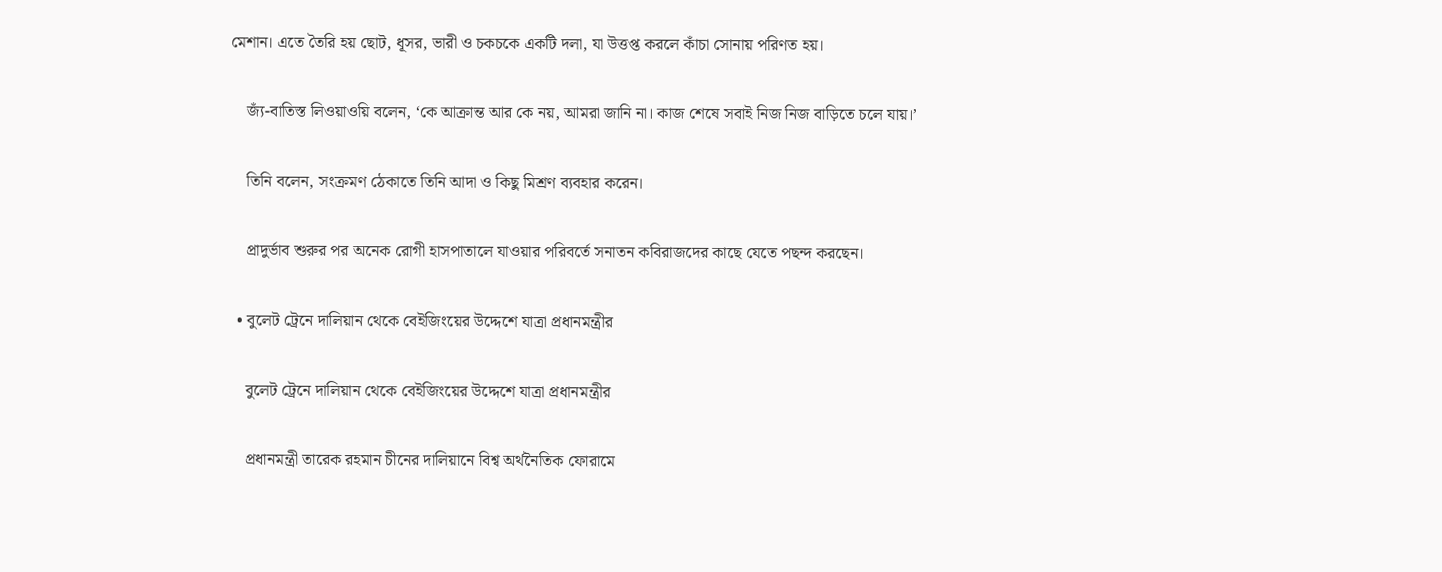মেশান। এতে তৈরি হয় ছোট, ধূসর, ভারী ও চকচকে একটি দলা, যা উত্তপ্ত করলে কাঁচা সোনায় পরিণত হয়।

    জ্যঁ-বাতিস্ত লিওয়াওয়ি বলেন, ‘কে আক্রান্ত আর কে নয়, আমরা জানি না। কাজ শেষে সবাই নিজ নিজ বাড়িতে চলে যায়।’

    তিনি বলেন, সংক্রমণ ঠেকাতে তিনি আদা ও কিছু মিশ্রণ ব্যবহার করেন।

    প্রাদুর্ভাব শুরুর পর অনেক রোগী হাসপাতালে যাওয়ার পরিবর্তে সনাতন কবিরাজদের কাছে যেতে পছন্দ করছেন।

  • বুলেট ট্রেনে দালিয়ান থেকে বেইজিংয়ের উদ্দেশে যাত্রা প্রধানমন্ত্রীর

    বুলেট ট্রেনে দালিয়ান থেকে বেইজিংয়ের উদ্দেশে যাত্রা প্রধানমন্ত্রীর

    প্রধানমন্ত্রী তারেক রহমান চীনের দালিয়ানে বিশ্ব অর্থনৈতিক ফোরামে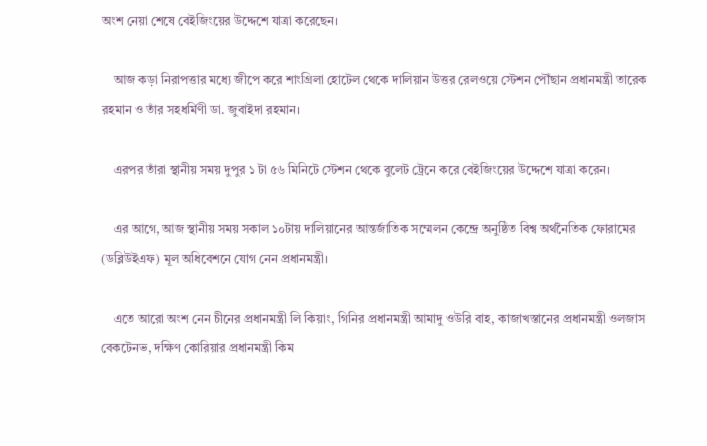অংশ নেয়া শেষে বেইজিংয়ের উদ্দেশে যাত্রা করেছেন।

    আজ কড়া নিরাপত্তার মধ্যে জীপে করে শাংগ্রিলা হোটেল থেকে দালিয়ান উত্তর রেলওয়ে স্টেশন পৌঁছান প্রধানমন্ত্রী তারেক রহমান ও তাঁর সহধর্মিণী ডা. জুবাইদা রহমান।

    এরপর তাঁরা স্থানীয় সময় দুপুর ১ টা ৫৬ মিনিটে স্টেশন থেকে বুলেট ট্রেনে করে বেইজিংয়ের উদ্দেশে যাত্রা করেন।

    এর আগে, আজ স্থানীয় সময় সকাল ১০টায় দালিয়ানের আন্তর্জাতিক সম্মেলন কেন্দ্রে অনুষ্ঠিত বিশ্ব অর্থনৈতিক ফোরামের (ডব্লিউইএফ) মূল অধিবেশনে যোগ নেন প্রধানমন্ত্রী।

    এতে আরো অংশ নেন চীনের প্রধানমন্ত্রী লি কিয়াং, গিনির প্রধানমন্ত্রী আমাদু ওউরি বাহ, কাজাখস্তানের প্রধানমন্ত্রী ওলজাস বেকটেনভ, দক্ষিণ কোরিয়ার প্রধানমন্ত্রী কিম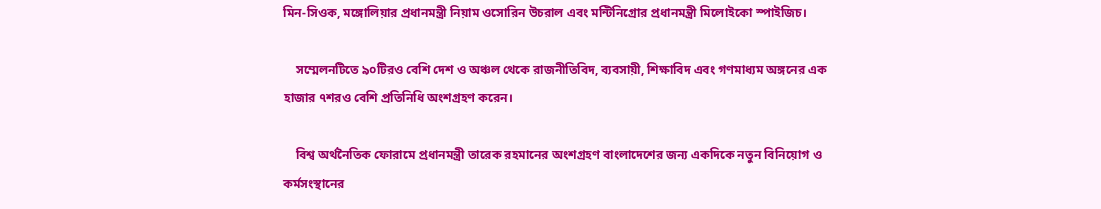মিন-সিওক, মঙ্গোলিয়ার প্রধানমন্ত্রী নিয়াম ওসোরিন উচরাল এবং মন্টিনিগ্রোর প্রধানমন্ত্রী মিলোইকো স্পাইজিচ।

    সম্মেলনটিতে ৯০টিরও বেশি দেশ ও অঞ্চল থেকে রাজনীতিবিদ, ব্যবসায়ী, শিক্ষাবিদ এবং গণমাধ্যম অঙ্গনের এক হাজার ৭শরও বেশি প্রতিনিধি অংশগ্রহণ করেন।

    বিশ্ব অর্থনৈতিক ফোরামে প্রধানমন্ত্রী তারেক রহমানের অংশগ্রহণ বাংলাদেশের জন্য একদিকে নতুন বিনিয়োগ ও কর্মসংস্থানের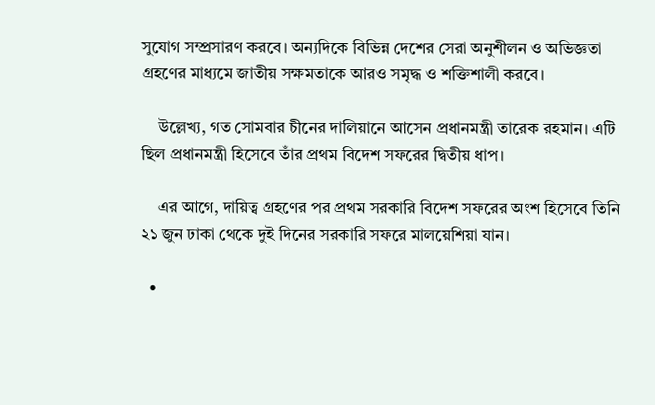সুযোগ সম্প্রসারণ করবে। অন্যদিকে বিভিন্ন দেশের সেরা অনুশীলন ও অভিজ্ঞতা গ্রহণের মাধ্যমে জাতীয় সক্ষমতাকে আরও সমৃদ্ধ ও শক্তিশালী করবে।

    উল্লেখ্য, গত সোমবার চীনের দালিয়ানে আসেন প্রধানমন্ত্রী তারেক রহমান। এটি ছিল প্রধানমন্ত্রী হিসেবে তাঁর প্রথম বিদেশ সফরের দ্বিতীয় ধাপ।

    এর আগে, দায়িত্ব গ্রহণের পর প্রথম সরকারি বিদেশ সফরের অংশ হিসেবে তিনি ২১ জুন ঢাকা থেকে দুই দিনের সরকারি সফরে মালয়েশিয়া যান।

  •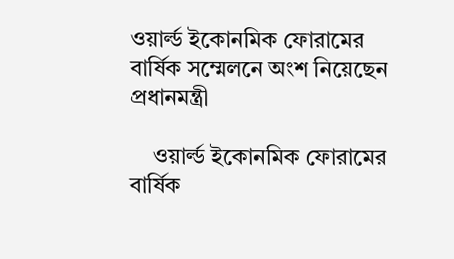ওয়ার্ল্ড ইকোনমিক ফোরামের বার্ষিক সম্মেলনে অংশ নিয়েছেন প্রধানমন্ত্রী

    ওয়ার্ল্ড ইকোনমিক ফোরামের বার্ষিক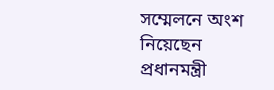সম্মেলনে অংশ নিয়েছেন প্রধানমন্ত্রী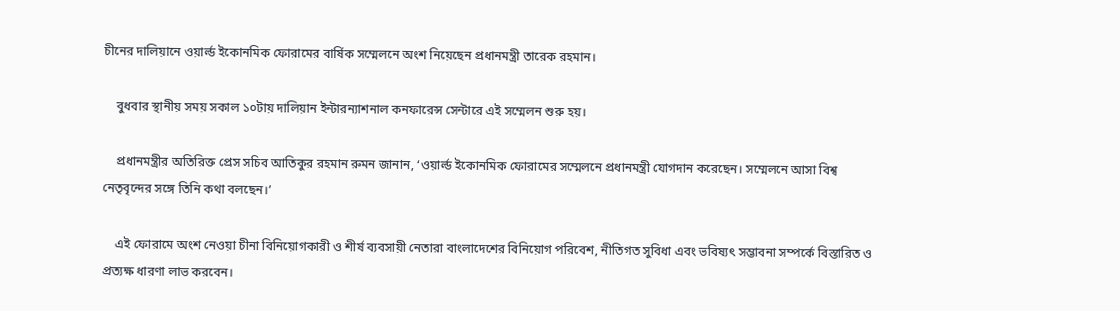চীনের দালিয়ানে ওয়ার্ল্ড ইকোনমিক ফোরামের বার্ষিক সম্মেলনে অংশ নিয়েছেন প্রধানমন্ত্রী তারেক রহমান।

    বুধবার স্থানীয় সময় সকাল ১০টায় দালিয়ান ইন্টারন্যাশনাল কনফারেন্স সেন্টারে এই সম্মেলন শুরু হয়।

    প্রধানমন্ত্রীর অতিরিক্ত প্রেস সচিব আতিকুর রহমান রুমন জানান, ‘ওয়ার্ল্ড ইকোনমিক ফোরামের সম্মেলনে প্রধানমন্ত্রী যোগদান করেছেন। সম্মেলনে আসা বিশ্ব নেতৃবৃন্দের সঙ্গে তিনি কথা বলছেন।’

    এই ফোরামে অংশ নেওয়া চীনা বিনিয়োগকারী ও শীর্ষ ব্যবসায়ী নেতারা বাংলাদেশের বিনিয়োগ পরিবেশ, নীতিগত সুবিধা এবং ভবিষ্যৎ সম্ভাবনা সম্পর্কে বিস্তারিত ও প্রত্যক্ষ ধারণা লাভ করবেন।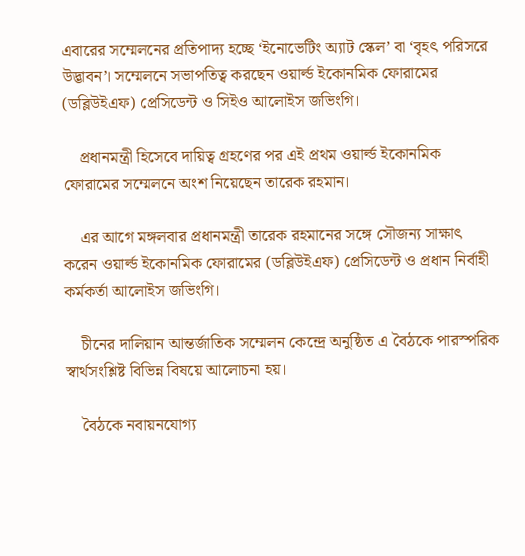এবারের সম্মেলনের প্রতিপাদ্য হচ্ছে ‘ইনোভেটিং অ্যাট স্কেল’ বা ‘বৃহৎ পরিসরে উদ্ভাবন’। সম্মেলনে সভাপতিত্ব করছেন ওয়ার্ল্ড ইকোনমিক ফোরামের (ডব্লিউইএফ) প্রেসিডেন্ট ও সিইও আলোইস জভিংগি।

    প্রধানমন্ত্রী হিসেবে দায়িত্ব গ্রহণের পর এই প্রথম ওয়ার্ল্ড ইকোনমিক ফোরামের সম্মেলনে অংশ নিয়েছেন তারেক রহমান।

    এর আগে মঙ্গলবার প্রধানমন্ত্রী তারেক রহমানের সঙ্গে সৌজন্য সাক্ষাৎ করেন ওয়ার্ল্ড ইকোনমিক ফোরামের (ডব্লিউইএফ) প্রেসিডেন্ট ও প্রধান নির্বাহী কর্মকর্তা আলোইস জভিংগি।

    চীনের দালিয়ান আন্তর্জাতিক সম্মেলন কেন্দ্রে অনুষ্ঠিত এ বৈঠকে পারস্পরিক স্বার্থসংশ্লিষ্ট বিভিন্ন বিষয়ে আলোচনা হয়।

    বৈঠকে নবায়নযোগ্য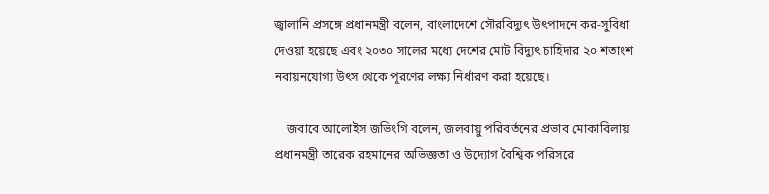জ্বালানি প্রসঙ্গে প্রধানমন্ত্রী বলেন, বাংলাদেশে সৌরবিদ্যুৎ উৎপাদনে কর-সুবিধা দেওয়া হয়েছে এবং ২০৩০ সালের মধ্যে দেশের মোট বিদ্যুৎ চাহিদার ২০ শতাংশ নবায়নযোগ্য উৎস থেকে পূরণের লক্ষ্য নির্ধারণ করা হয়েছে।

    জবাবে আলোইস জভিংগি বলেন, জলবায়ু পরিবর্তনের প্রভাব মোকাবিলায় প্রধানমন্ত্রী তারেক রহমানের অভিজ্ঞতা ও উদ্যোগ বৈশ্বিক পরিসরে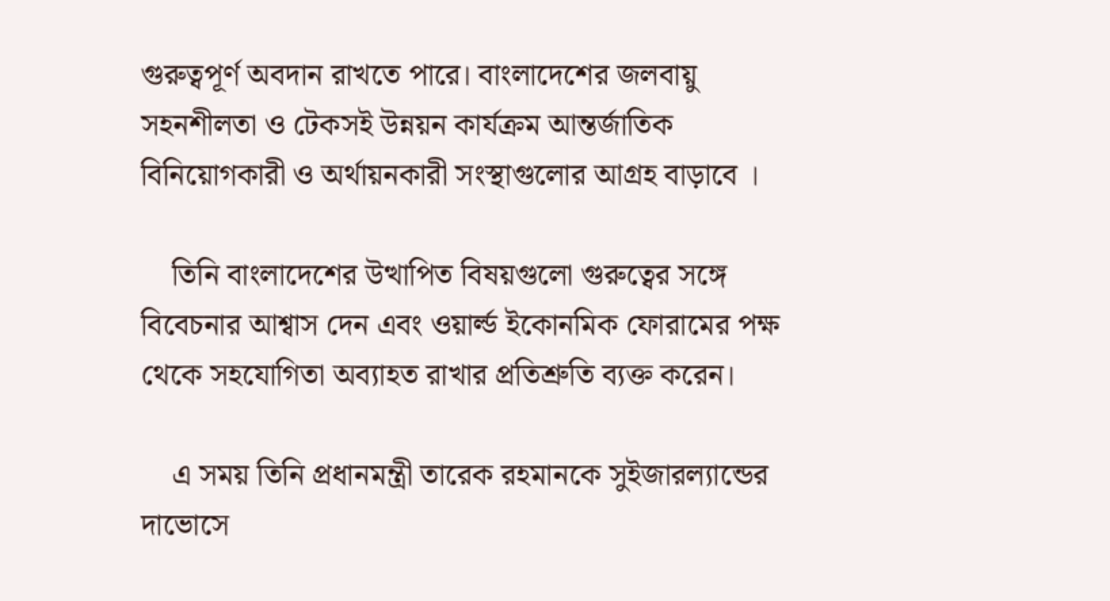গুরুত্বপূর্ণ অবদান রাখতে পারে। বাংলাদেশের জলবায়ু সহনশীলতা ও টেকসই উন্নয়ন কার্যক্রম আন্তর্জাতিক বিনিয়োগকারী ও অর্থায়নকারী সংস্থাগুলোর আগ্রহ বাড়াবে ।

    তিনি বাংলাদেশের উত্থাপিত বিষয়গুলো গুরুত্বের সঙ্গে বিবেচনার আশ্বাস দেন এবং ওয়ার্ল্ড ইকোনমিক ফোরামের পক্ষ থেকে সহযোগিতা অব্যাহত রাখার প্রতিশ্রুতি ব্যক্ত করেন।

    এ সময় তিনি প্রধানমন্ত্রী তারেক রহমানকে সুইজারল্যান্ডের দাভোসে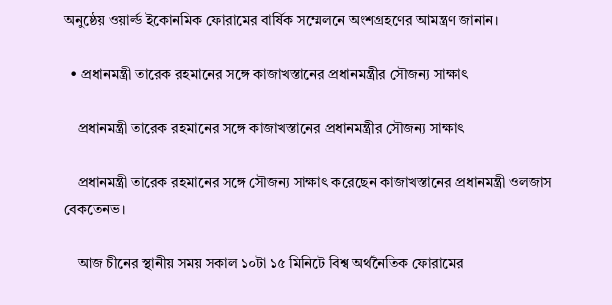অনুষ্ঠেয় ওয়ার্ল্ড ইকোনমিক ফোরামের বার্ষিক সম্মেলনে অংশগ্রহণের আমন্ত্রণ জানান।

  • প্রধানমন্ত্রী তারেক রহমানের সঙ্গে কাজাখস্তানের প্রধানমন্ত্রীর সৌজন্য সাক্ষাৎ

    প্রধানমন্ত্রী তারেক রহমানের সঙ্গে কাজাখস্তানের প্রধানমন্ত্রীর সৌজন্য সাক্ষাৎ

    প্রধানমন্ত্রী তারেক রহমানের সঙ্গে সৌজন্য সাক্ষাৎ করেছেন কাজাখস্তানের প্রধানমন্ত্রী ওলজাস বেকতেনভ।

    আজ চীনের স্থানীয় সময় সকাল ১০টা ১৫ মিনিটে বিশ্ব অর্থনৈতিক ফোরামের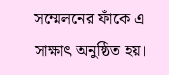সম্মেলনের ফাঁকে এ সাক্ষাৎ অনুষ্ঠিত হয়।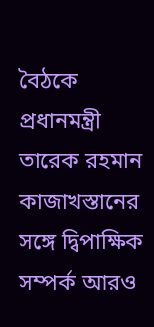বৈঠকে প্রধানমন্ত্রী তারেক রহমান কাজাখস্তানের সঙ্গে দ্বিপাক্ষিক সম্পর্ক আরও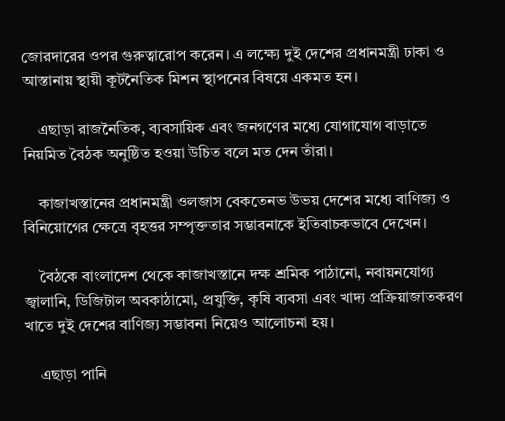জোরদারের ওপর গুরুত্বারোপ করেন। এ লক্ষ্যে দুই দেশের প্রধানমন্ত্রী ঢাকা ও আস্তানায় স্থায়ী কূটনৈতিক মিশন স্থাপনের বিষয়ে একমত হন।

    এছাড়া রাজনৈতিক, ব্যবসায়িক এবং জনগণের মধ্যে যোগাযোগ বাড়াতে নিয়মিত বৈঠক অনুষ্ঠিত হওয়া উচিত বলে মত দেন তাঁরা।

    কাজাখস্তানের প্রধানমন্ত্রী ওলজাস বেকতেনভ উভয় দেশের মধ্যে বাণিজ্য ও বিনিয়োগের ক্ষেত্রে বৃহত্তর সম্পৃক্ততার সম্ভাবনাকে ইতিবাচকভাবে দেখেন।

    বৈঠকে বাংলাদেশ থেকে কাজাখস্তানে দক্ষ শ্রমিক পাঠানো, নবায়নযোগ্য জ্বালানি, ডিজিটাল অবকাঠামো, প্রযুক্তি, কৃষি ব্যবসা এবং খাদ্য প্রক্রিয়াজাতকরণ খাতে দুই দেশের বাণিজ্য সম্ভাবনা নিয়েও আলোচনা হয়।

    এছাড়া পানি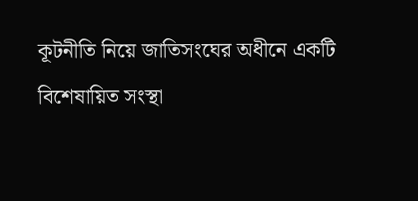কূটনীতি নিয়ে জাতিসংঘের অধীনে একটি বিশেষায়িত সংস্থা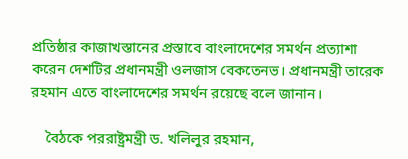প্রতিষ্ঠার কাজাখস্তানের প্রস্তাবে বাংলাদেশের সমর্থন প্রত্যাশা করেন দেশটির প্রধানমন্ত্রী ওলজাস বেকতেনভ। প্রধানমন্ত্রী তারেক রহমান এতে বাংলাদেশের সমর্থন রয়েছে বলে জানান।

    বৈঠকে পররাষ্ট্রমন্ত্রী ড. খলিলুর রহমান,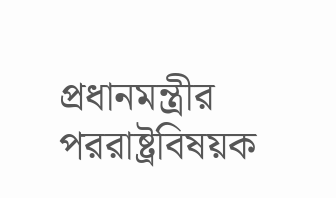প্রধানমন্ত্রীর পররাষ্ট্রবিষয়ক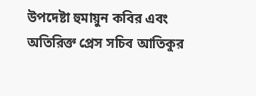উপদেষ্টা হুমায়ুন কবির এবং অতিরিক্ত প্রেস সচিব আতিকুর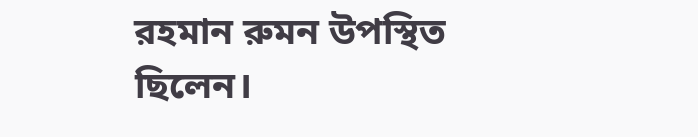রহমান রুমন উপস্থিত ছিলেন।